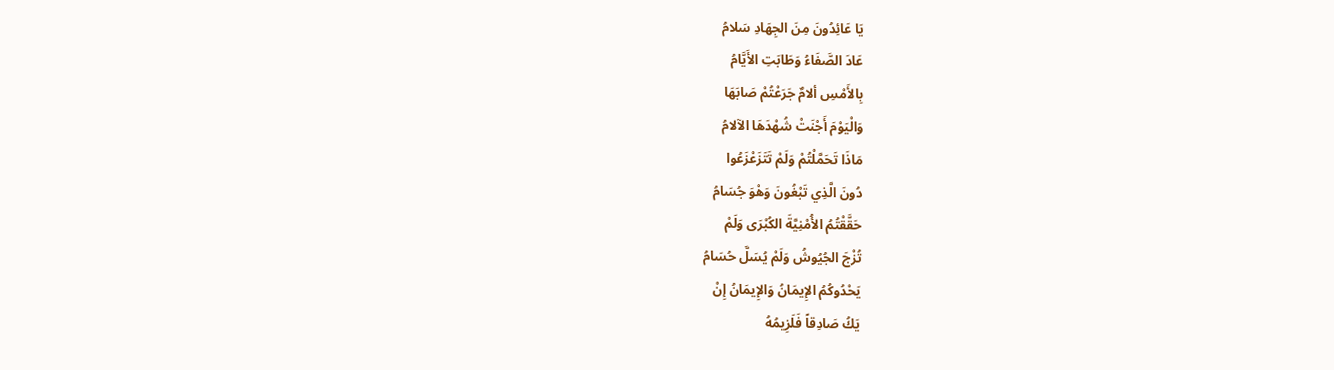يَا عَائِدُونَ مِنَ الجِهَادِ سَلامُ
عَادَ الصَّفَاءُ وَطَابَتِ الأَيَّامُ
بِالأَمْسِ ألامٌ جَرَعْتُمْ صَابَهَا
وَالْيَوْمَ أَجْنَتْ شُهْدَهَا الآلامُ
مَاذَا تَحَمَّلْتُمْ وَلَمْ تَتَزَعْزَعُوا
دُونَ الَّذِي تَبْغُونَ وَهْوَ جُسَامُ
حَقَّقْتُمُ الأُمْنِيَّةَ الكُبْرَى وَلَمْ
تُزْجَ الجُيُوشُ وَلَمْ يُسَلَّ حُسَامُ
يَحْدُوكُمُ الإِيمَانُ وَالإِيمَانُ إِنْ
يَكُ صَادِقاً فَلَزِيمُهُ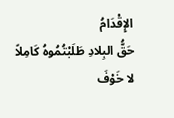الإِقْدَامُ
حَقُّ البِلادِ طَلَبْتُمُوهُ كَامِلاً
لا خَوْفَ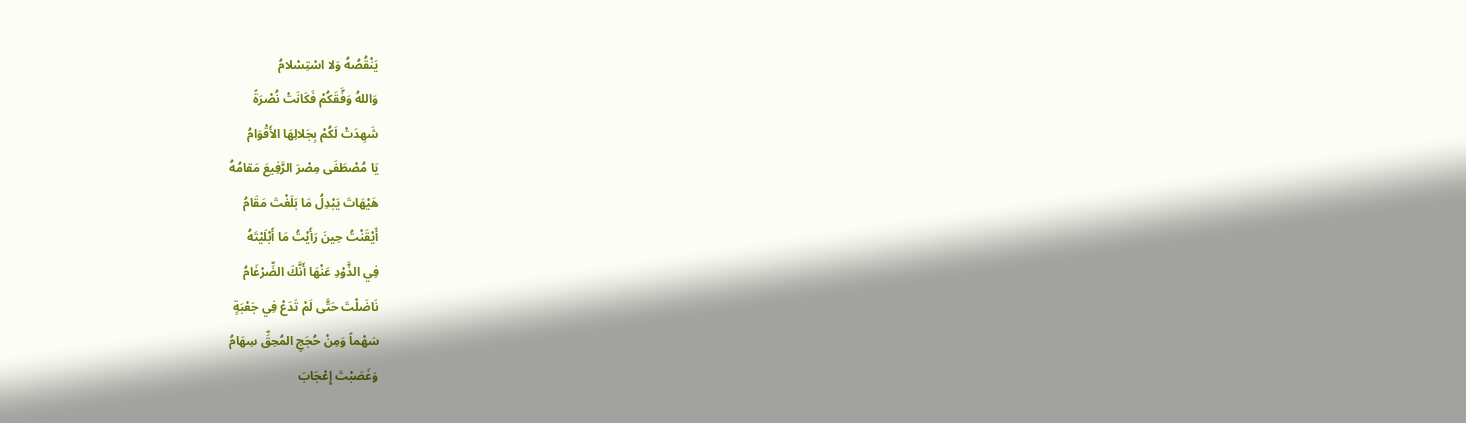يَنْقُصُهُ وَلا اسْتِسْلامُ
وَاللهُ وَفَّقَكُمْ فَكَانَتْ نُصْرَةً
شَهِدَتْ لَكُمْ بِجَلالِهَا الأَقْوَامُ
يَا مُصْطَفَى مِصْرَ الرَّفِيعَ مَقامُهُ
هَيْهَاتَ يَبْدِلُ مَا بَلَغْتَ مَقَامُ
أَيْقَنْتُ حِينَ رَأَيْتُ مَا أَبْلَيْتَهُ
فِي الذَّوْدِ عَنْهَا أَنَّكَ الضِّرْغَامُ
نَاضَلْتَ حَتَّى لَمْ تَدَعْ فِي جَعْبَةٍ
سَهْماً وَمِنْ حُجَجِ المُحِقِّ سِهَامُ
وَغَصَبْتَ إِعْجَابَ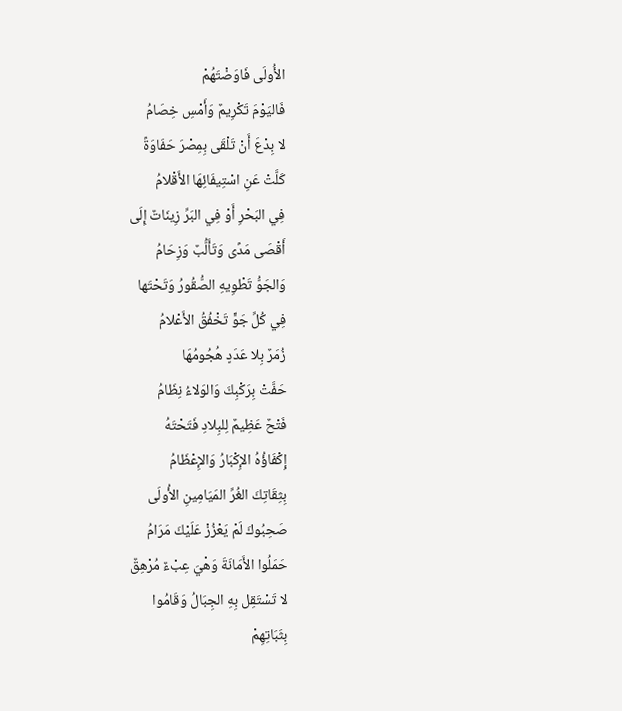الأُولَى فَاوَضْتَهُمْ
فَاليَوْمَ تَكْرِيمٌ وَأَمْسِ خِصَامُ
لا بِدْعَ أَنْ تَلْقَى بِمِصْرَ حَفَاوَةً
كَلَّتْ عَنِ اسْتِيفَائِهَا الأَقْلامُ
فِي البَحْرِ أَوْ فِي البَرِّ زِينَاتٌ إِلَى
أَقْصَى مَدًى وَتَأَلُّبٌ وَزِحَامُ
وَالجَوُّ تَطْوِيهِ الصُّقُورُ وَتَحْتَها
فِي كُلِّ جَوٍّ تَخْفُقُ الأَعْلامُ
زُمَرٌ بِلا عَدَدٍ هُجُومُهَا
حَفَّتْ بِرَكْبِكَ وَالوَلاءُ نِظَامُ
فَتْحٌ عَظِيمٌ لِلبِلادِ فَتَحْتَهُ
إِكْفَاؤُهُ الإِكْبَارُ وَالإِعْظَامُ
بِثِقَاتِكَ الغُرِّ المَيَامِينِ الأُولَى
صَحِبُوكَ لَمْ يَعْزُزْ عَلَيْكَ مَرَامُ
حَمَلُوا الأَمَانَةَ وَهْيَ عِبْءٌ مُرْهِقٌ
لا تَسْتَقِل بِهِ الجِبَالُ وَقَامُوا
بِثَبَاتِهِمْ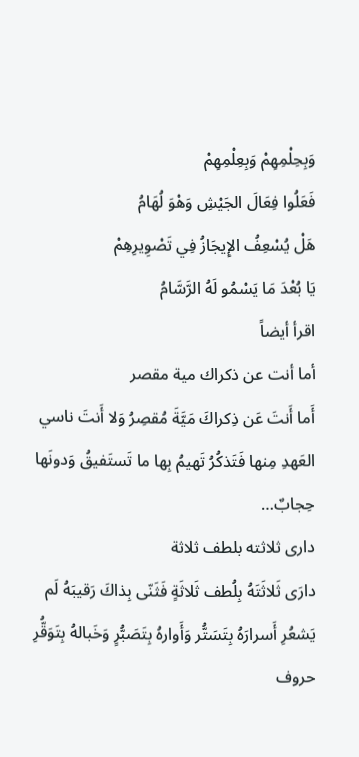وَبِحِلْمِهِمْ وَبِعِلْمِهِمْ
فَعَلُوا فِعَالَ الجَيْشِ وَهْوَ لُهَامُ
هَلْ يُسْعِفُ الإِيجَازُ فِي تَصْوِيرِهِمْ
يَا بُعْدَ مَا يَسْمُو لَهُ الرَّسَّامُ
اقرأ أيضاً
أما أنت عن ذكراك مية مقصر
أَما أَنتَ عَن ذِكراكَ مَيَّةَ مُقصِرُ وَلا أَنتَ ناسي العَهدِ مِنها فَتَذكُرُ تَهيمُ بِها ما تَستَفيقُ وَدونَها حِجابٌ…
دارى ثلاثته بلطف ثلاثة
دارَى ثَلاثَتَهُ بِلُطف ثَلاثَةٍ فَثَنّى بِذاكَ رَقيبَهُ لَم يَشعُرِ أَسرارَهُ بِتَسَتُّر وَأَوارهُ بِتَصَبُّرٍ وَخَبالهُ بِتَوَقُّرِ حروف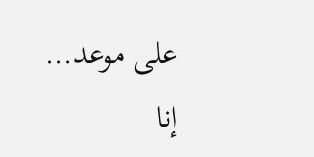على موعد…
إنا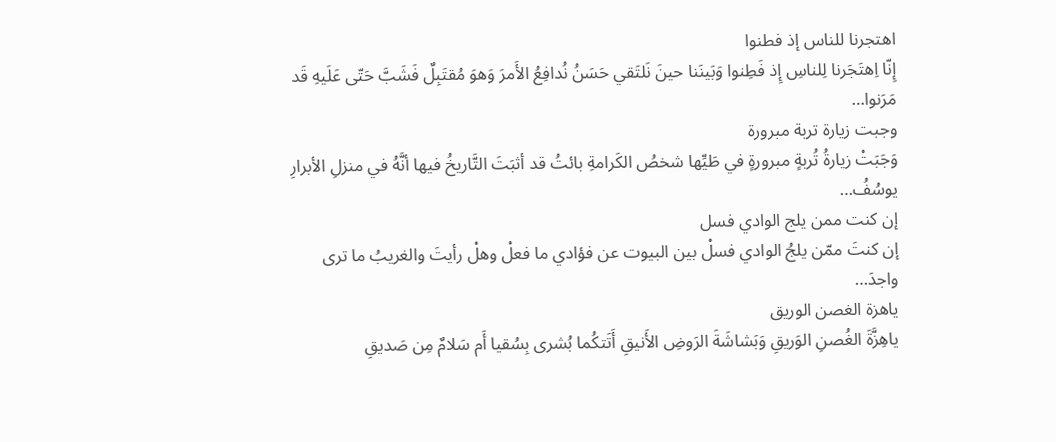اهتجرنا للناس إذ فطنوا
إِنّا اِهتَجَرنا لِلناسِ إِذ فَطِنوا وَبَينَنا حينَ نَلتَقي حَسَنُ نُدافِعُ الأَمرَ وَهوَ مُقتَبِلٌ فَشَبَّ حَتّى عَلَيهِ قَد مَرَنوا…
وجبت زيارة تربة مبرورة
وَجَبَتْ زيارةُ تُربةٍ مبرورةٍ في طَيِّها شخصُ الكَرامةِ بائتُ قد أثبَتَ التَّاريخُ فيها أنَّهُ في منزلِ الأبرارِ يوسُفُ…
إن كنت ممن يلج الوادي فسل
إن كنتَ ممّن يلجُ الوادي فسلْ بين البيوت عن فؤادي ما فعلْ وهلْ رأيتَ والغريبُ ما ترى واجدَ…
ياهزة الغصن الوريق
ياهِزَّةَ الغُصنِ الوَريقِ وَبَشاشَةَ الرَوضِ الأَنيقِ أَتَتكُما بُشرى بِسُقيا أَم سَلامٌ مِن صَديقِ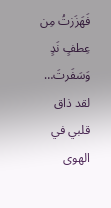فَهَزَزتُ مِن عِطفٍ نَدٍ وَسَفَرتَ…
لقد ذاق قلبي في الهوى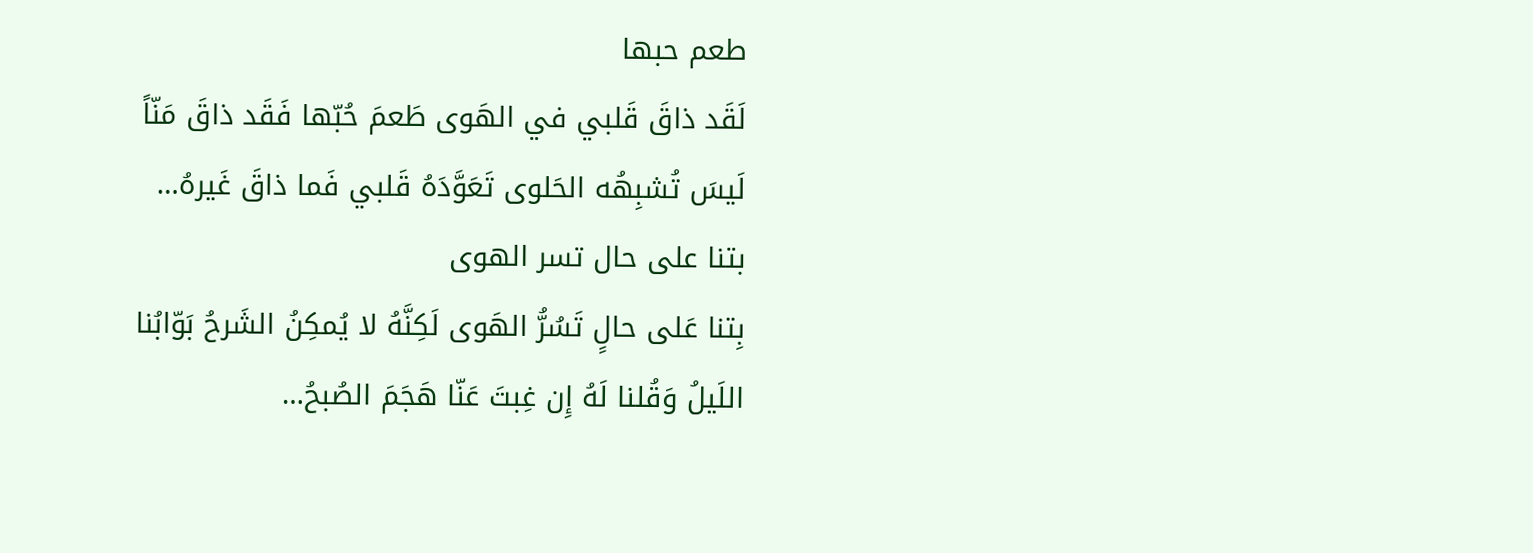طعم حبها
لَقَد ذاقَ قَلبي في الهَوى طَعمَ حُبّها فَقَد ذاقَ مَنّاً لَيسَ تُشبِهُه الحَلوى تَعَوَّدَهُ قَلبي فَما ذاقَ غَيرهُ…
بتنا على حال تسر الهوى
بِتنا عَلى حالٍ تَسُرُّ الهَوى لَكِنَّهُ لا يُمكِنُ الشَرحُ بَوّابُنا اللَيلُ وَقُلنا لَهُ إِن غِبتَ عَنّا هَجَمَ الصُبحُ…